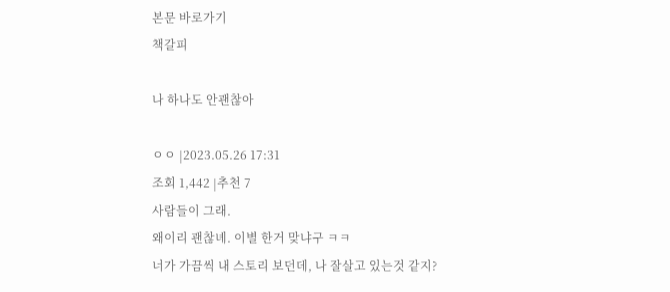본문 바로가기
책갈피

나 하나도 안괜찮아

ㅇㅇ |2023.05.26 17:31
조회 1,442 |추천 7
사람들이 그래.
왜이리 괜찮녜. 이별 한거 맞냐구 ㅋㅋ
너가 가끔씩 내 스토리 보던데, 나 잘살고 있는것 같지?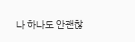나 하나도 안괜찮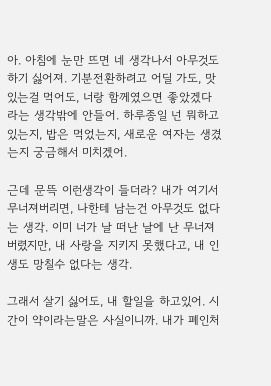아. 아침에 눈만 뜨면 네 생각나서 아무것도 하기 싫어져. 기분전환하려고 어딜 가도, 맛있는걸 먹어도, 너랑 함께였으면 좋았겠다라는 생각밖에 안들어. 하루종일 넌 뭐하고 있는지, 밥은 먹었는지, 새로운 여자는 생겼는지 궁금해서 미치겠어.

근데 문뜩 이런생각이 들더라? 내가 여기서 무너져버리면, 나한테 남는건 아무것도 없다는 생각. 이미 너가 날 떠난 날에 난 무너져버렸지만, 내 사랑을 지키지 못했다고, 내 인생도 망칠수 없다는 생각.

그래서 살기 싫어도, 내 할일을 하고있어. 시간이 약이라는말은 사실이니까. 내가 폐인처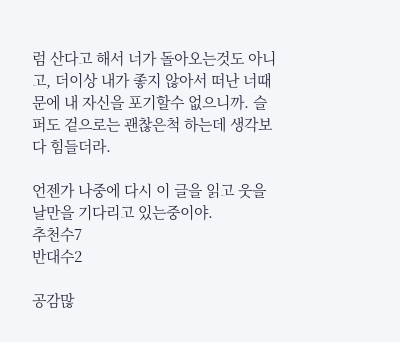럼 산다고 해서 너가 돌아오는것도 아니고, 더이상 내가 좋지 않아서 떠난 너때문에 내 자신을 포기할수 없으니까. 슬퍼도 겉으로는 괜찮은척 하는데 생각보다 힘들더라.

언젠가 나중에 다시 이 글을 읽고 웃을날만을 기다리고 있는중이야.
추천수7
반대수2

공감많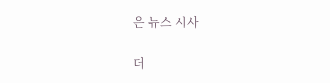은 뉴스 시사

더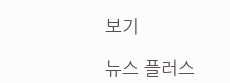보기

뉴스 플러스